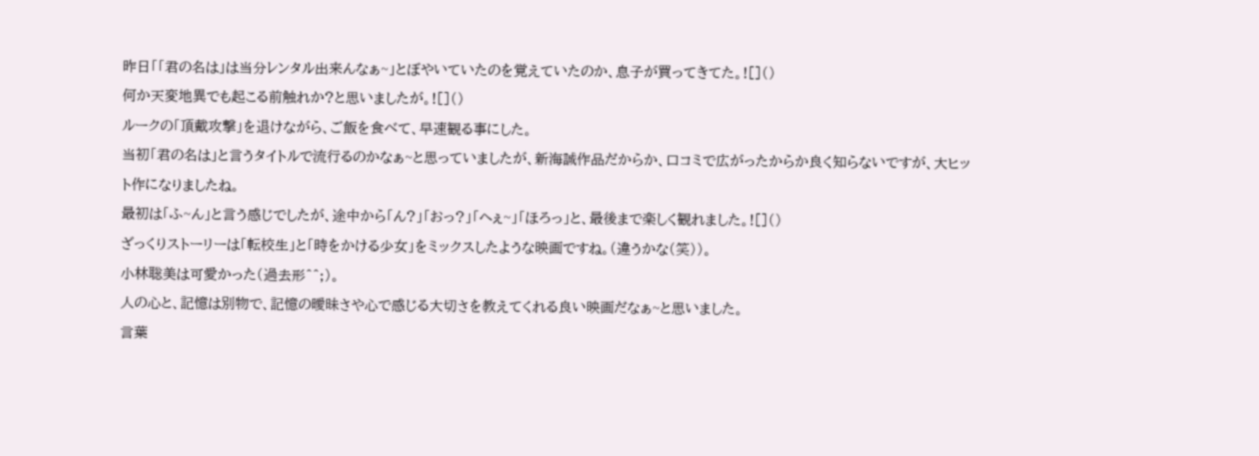昨日「「君の名は」は当分レンタル出来んなぁ~」とぼやいていたのを覚えていたのか、息子が買ってきてた。![]()
何か天変地異でも起こる前触れか?と思いましたが。![]()
ルークの「頂戴攻撃」を退けながら、ご飯を食べて、早速観る事にした。
当初「君の名は」と言うタイトルで流行るのかなぁ~と思っていましたが、新海誠作品だからか、口コミで広がったからか良く知らないですが、大ヒット作になりましたね。
最初は「ふ~ん」と言う感じでしたが、途中から「ん?」「おっ?」「へぇ~」「ほろっ」と、最後まで楽しく観れました。![]()
ざっくりストーリーは「転校生」と「時をかける少女」をミックスしたような映画ですね。(違うかな(笑))。
小林聡美は可愛かった(過去形^^;)。
人の心と、記憶は別物で、記憶の曖昧さや心で感じる大切さを教えてくれる良い映画だなぁ~と思いました。
言葉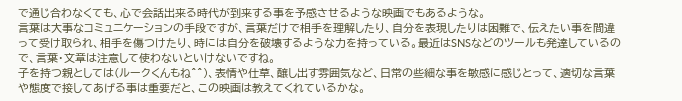で通じ合わなくても、心で会話出来る時代が到来する事を予感させるような映画でもあるような。
言葉は大事なコミュニケーションの手段ですが、言葉だけで相手を理解したり、自分を表現したりは困難で、伝えたい事を間違って受け取られ、相手を傷つけたり、時には自分を破壊するような力を持っている。最近はSNSなどのツールも発達しているので、言葉・文章は注意して使わないといけないですね。
子を持つ親としては(ルークくんもね^^)、表情や仕草、醸し出す雰囲気など、日常の些細な事を敏感に感じとって、適切な言葉や態度で接してあげる事は重要だと、この映画は教えてくれているかな。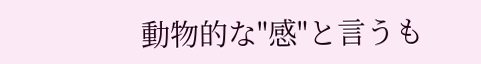動物的な"感"と言うも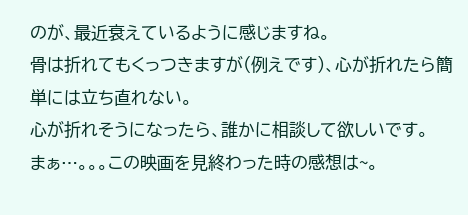のが、最近衰えているように感じますね。
骨は折れてもくっつきますが(例えです)、心が折れたら簡単には立ち直れない。
心が折れそうになったら、誰かに相談して欲しいです。
まぁ…。。。この映画を見終わった時の感想は~。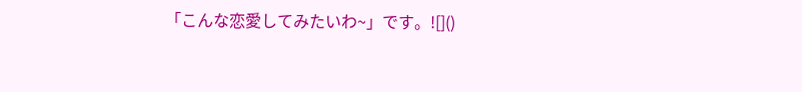「こんな恋愛してみたいわ~」です。![]()